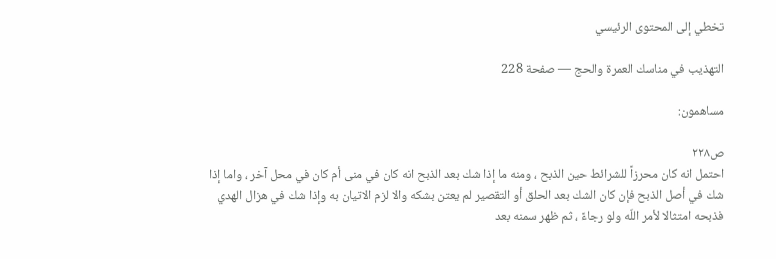تخطي إلى المحتوى الرئيسي

التهذيب في مناسك العمرة والحج — صفحة 228

مساهمون:

ص٢٢٨
احتمل انه كان محرزاً للشرائط حين الذبح ، ومنه ما إذا شك بعد الذبح انه كان في منى أم كان في محل آخر ، واما إذا شك في أصل الذبح فإن كان الشك بعد الحلق أو التقصير لم يعتن بشكه والا لزم الاتيان به وإذا شك في هزال الهدي فذبحه امتثالا لأمر اللّه ولو رجاءً ، ثم ظهر سمنه بعد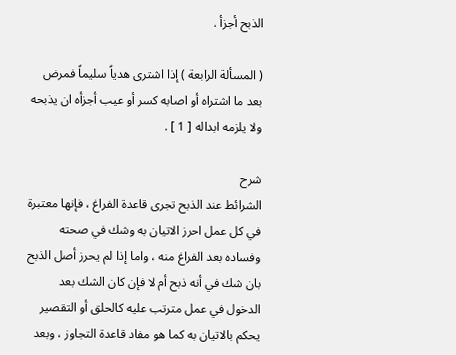الذبح أجزأ .

( المسألة الرابعة ) إذا اشترى هدياً سليماً فمرض بعد ما اشتراه أو اصابه كسر أو عيب أجزأه ان يذبحه ولا يلزمه ابداله [ 1 ] .

شرح
الشرائط عند الذبح تجرى قاعدة الفراغ ، فإنها معتبرة في كل عمل احرز الاتيان به وشك في صحته وفساده بعد الفراغ منه ، واما إذا لم يحرز أصل الذبح بان شك في أنه ذبح أم لا فإن كان الشك بعد الدخول في عمل مترتب عليه كالحلق أو التقصير يحكم بالاتيان به كما هو مفاد قاعدة التجاوز ، وبعد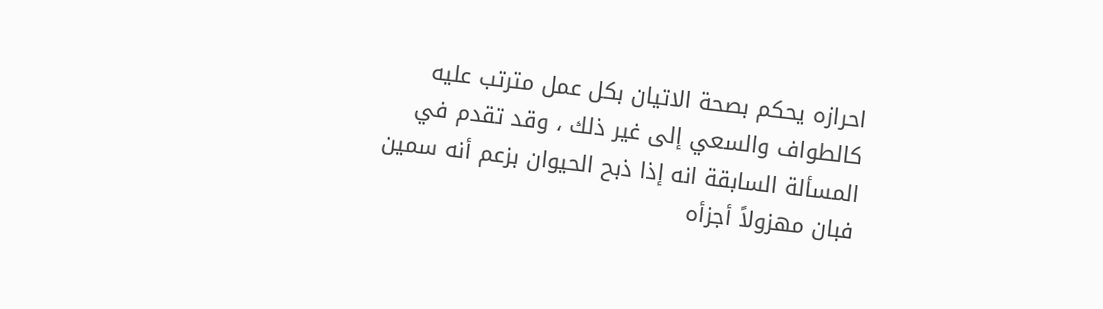احرازه يحكم بصحة الاتيان بكل عمل مترتب عليه كالطواف والسعي إلى غير ذلك ، وقد تقدم في المسألة السابقة انه إذا ذبح الحيوان بزعم أنه سمين فبان مهزولاً أجزأه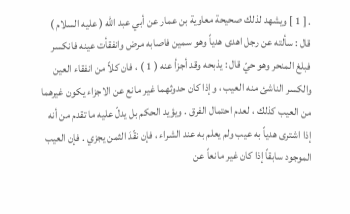. [ 1 ] ويشهد لذلك صحيحة معاوية بن عمار عن أبي عبد اللّه ( عليه السلام ) قال : سألته عن رجل اهدى هدياً وهو سمين فاصابه مرض وانفقأت عينه فانكسر فبلغ المنحر وهو حيّ قال : يذبحه وقد أجزأ عنه ( 1 ) ، فان كلاً من انفقاء العين والكسر الناشئ منه العيب ، وإذا كان حدوثهما غير مانع عن الاجزاء يكون غيرهما من العيب كذلك ، لعدم احتمال الفرق . ويؤيد الحكم بل يدلّ عليه ما تقدم من أنه إذا اشترى هدياً به عيب ولم يعلم به عند الشراء ، فإن نقّدَ الثمن يجزي . فإن العيب الموجود سابقاً إذا كان غير مانعاً عن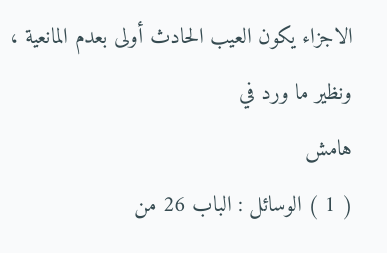الاجزاء يكون العيب الحادث أولى بعدم المانعية ، ونظير ما ورد في
هامش
( 1 ) الوسائل : الباب 26 من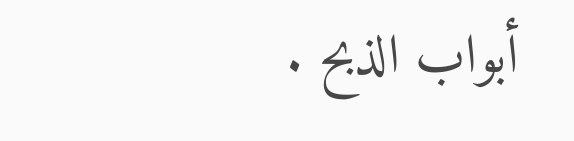أبواب الذبح .